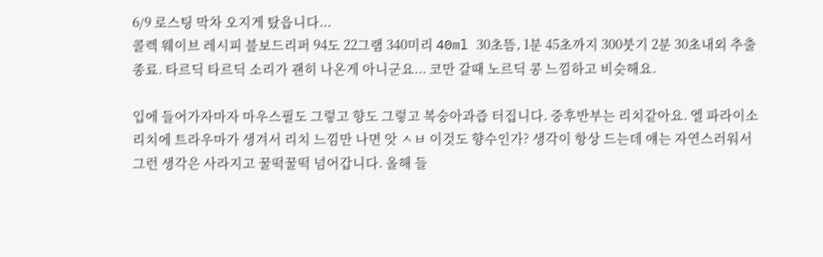6/9 로스팅 막차 오지게 탔읍니다...
콜렉 웨이브 레시피 블보드리퍼 94도 22그램 340미리 40ml 30초뜸, 1분 45초까지 300붓기 2분 30초내외 추출 종료. 타르딕 타르딕 소리가 괜히 나온게 아니군요... 코만 갈때 노르딕 콩 느낌하고 비슷해요.

입에 들어가자마자 마우스필도 그렇고 향도 그렇고 복숭아과즙 터집니다. 중후반부는 리치같아요. 엘 파라이소 리치에 트라우마가 생겨서 리치 느낌만 나면 앗 ㅅㅂ 이것도 향수인가? 생각이 항상 드는데 얘는 자연스러워서 그런 생각은 사라지고 꿀떡꿀떡 넘어갑니다. 올해 들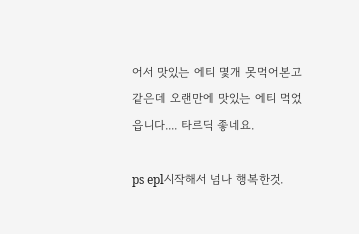어서 맛있는 에티 몇개 못먹어본고 같은데 오랜만에 맛있는 에티 먹었읍니다.... 타르딕 좋네요.

ps epl시작해서 넘나 행복한것.